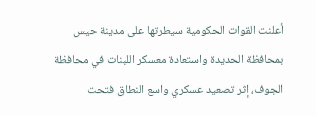أعلنت القوات الحكومية سيطرتها على مدينة حيس بمحافظة الحديدة واستعادة معسكر اللبنات في محافظة الجوف، إثر تصعيد عسكري واسع النطاق فتحت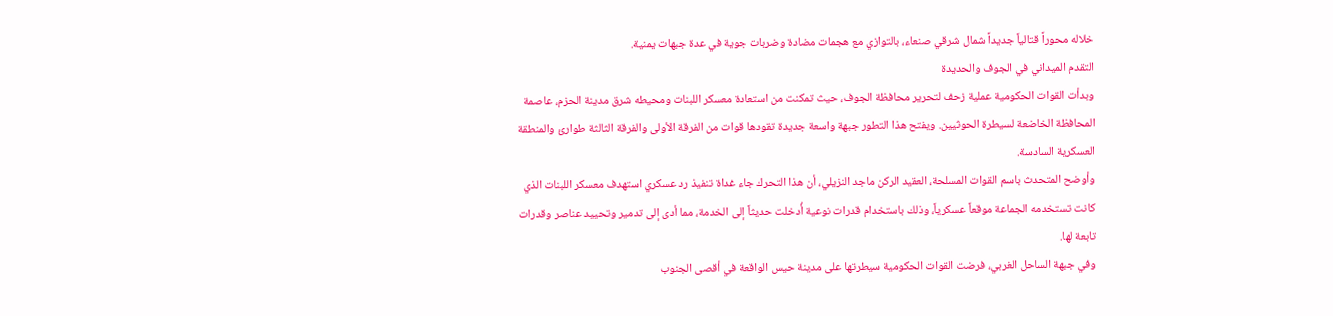خلاله محوراً قتالياً جديداً شمال شرقي صنعاء، بالتوازي مع هجمات مضادة وضربات جوية في عدة جبهات يمنية.
التقدم الميداني في الجوف والحديدة
وبدأت القوات الحكومية عملية زحف لتحرير محافظة الجوف، حيث تمكنت من استعادة معسكر اللبنات ومحيطه شرق مدينة الحزم، عاصمة المحافظة الخاضعة لسيطرة الحوثيين. ويفتح هذا التطور جبهة واسعة جديدة تقودها قوات من الفرقة الأولى والفرقة الثالثة طوارئ والمنطقة العسكرية السادسة.
وأوضح المتحدث باسم القوات المسلحة، العقيد الركن ماجد النزيلي، أن هذا التحرك جاء غداة تنفيذ رد عسكري استهدف معسكر اللبنات الذي كانت تستخدمه الجماعة موقعاً عسكرياً، وذلك باستخدام قدرات نوعية أُدخلت حديثاً إلى الخدمة، مما أدى إلى تدمير وتحييد عناصر وقدرات تابعة لها.
وفي جبهة الساحل الغربي، فرضت القوات الحكومية سيطرتها على مدينة حيس الواقعة في أقصى الجنوب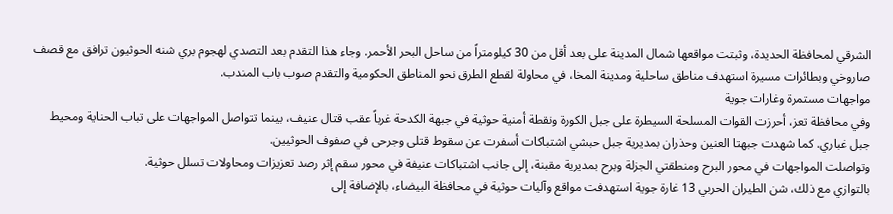الشرقي لمحافظة الحديدة، وثبتت مواقعها شمال المدينة على بعد أقل من 30 كيلومتراً من ساحل البحر الأحمر. وجاء هذا التقدم بعد التصدي لهجوم بري شنه الحوثيون ترافق مع قصف صاروخي وبطائرات مسيرة استهدف مناطق ساحلية ومدينة المخا، في محاولة لقطع الطرق نحو المناطق الحكومية والتقدم صوب باب المندب.
مواجهات مستمرة وغارات جوية
وفي محافظة تعز، أحرزت القوات المسلحة السيطرة على جبل الكورة ونقطة أمنية حوثية في جبهة الكدحة غرباً عقب قتال عنيف، بينما تتواصل المواجهات على تباب الحناية ومحيط جبل غباري. كما شهدت جبهتا العنين وحذران بمديرية جبل حبشي اشتباكات أسفرت عن سقوط قتلى وجرحى في صفوف الحوثيين.
وتواصلت المواجهات في محور البرح ومنطقتي الجزلة وبرح بمديرية مقبنة، إلى جانب اشتباكات عنيفة في محور سقم إثر رصد تعزيزات ومحاولات تسلل حوثية.
بالتوازي مع ذلك، شن الطيران الحربي 13 غارة جوية استهدفت مواقع وآليات حوثية في محافظة البيضاء، بالإضافة إلى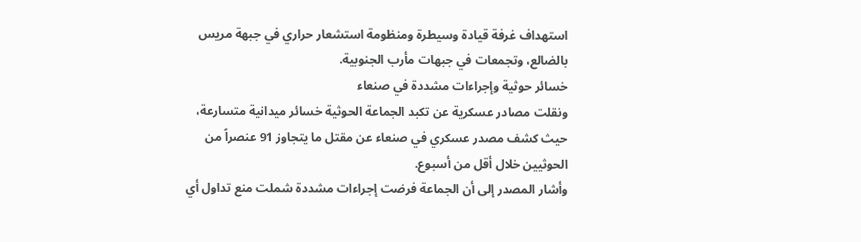استهداف غرفة قيادة وسيطرة ومنظومة استشعار حراري في جبهة مريس بالضالع، وتجمعات في جبهات مأرب الجنوبية.
خسائر حوثية وإجراءات مشددة في صنعاء
ونقلت مصادر عسكرية عن تكبد الجماعة الحوثية خسائر ميدانية متسارعة، حيث كشف مصدر عسكري في صنعاء عن مقتل ما يتجاوز 91 عنصراً من الحوثيين خلال أقل من أسبوع.
وأشار المصدر إلى أن الجماعة فرضت إجراءات مشددة شملت منع تداول أي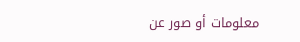معلومات أو صور عن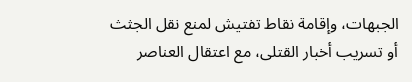الجبهات، وإقامة نقاط تفتيش لمنع نقل الجثث أو تسريب أخبار القتلى، مع اعتقال العناصر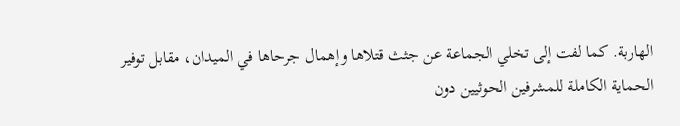الهاربة. كما لفت إلى تخلي الجماعة عن جثث قتلاها وإهمال جرحاها في الميدان، مقابل توفير الحماية الكاملة للمشرفين الحوثيين دون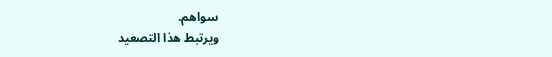سواهم.
ويرتبط هذا التصعيد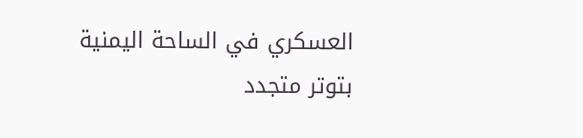العسكري في الساحة اليمنية بتوتر متجدد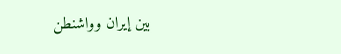بين إيران وواشنطن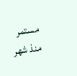مستمر منذ شهر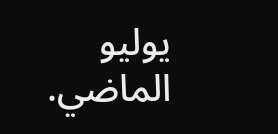يوليو الماضي.